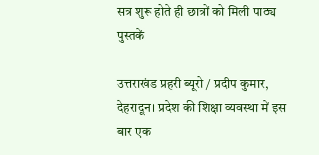सत्र शुरू होते ही छात्रों को मिली पाठ्य पुस्तकें

उत्तराखंड प्रहरी ब्यूरो / प्रदीप कुमार,
देहरादून। प्रदेश की शिक्षा व्यवस्था में इस बार एक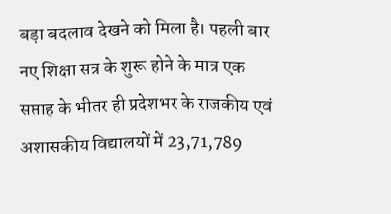बड़ा बदलाव देखने को मिला है। पहली बार नए शिक्षा सत्र के शुरू होने के मात्र एक सप्ताह के भीतर ही प्रदेशभर के राजकीय एवं अशासकीय विद्यालयों में 23,71,789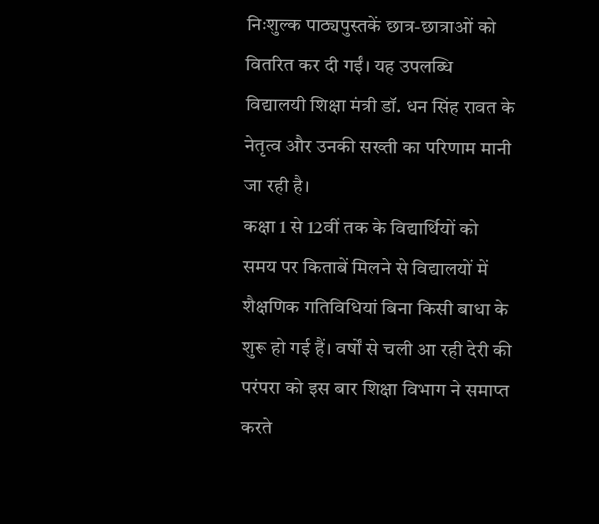निःशुल्क पाठ्यपुस्तकें छात्र-छात्राओं को वितरित कर दी गईं। यह उपलब्धि विद्यालयी शिक्षा मंत्री डॉ. धन सिंह रावत के नेतृत्व और उनकी सख्ती का परिणाम मानी जा रही है।
कक्षा 1 से 12वीं तक के विद्यार्थियों को समय पर किताबें मिलने से विद्यालयों में शैक्षणिक गतिविधियां बिना किसी बाधा के शुरू हो गई हैं। वर्षों से चली आ रही देरी की परंपरा को इस बार शिक्षा विभाग ने समाप्त करते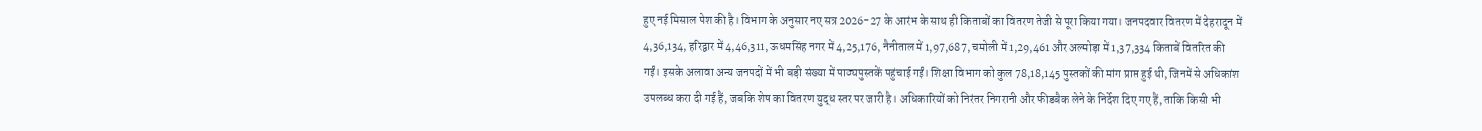हुए नई मिसाल पेश की है। विभाग के अनुसार नए सत्र 2026-27 के आरंभ के साथ ही किताबों का वितरण तेजी से पूरा किया गया। जनपदवार वितरण में देहरादून में 4,36,134, हरिद्वार में 4,46,311, ऊधमसिंह नगर में 4,25,176, नैनीताल में 1,97,687, चमोली में 1,29,461 और अल्मोड़ा में 1,37,334 किताबें वितरित की गईं। इसके अलावा अन्य जनपदों में भी बड़ी संख्या में पाठ्यपुस्तकें पहुंचाई गईं। शिक्षा विभाग को कुल 78,18,145 पुस्तकों की मांग प्राप्त हुई थी, जिनमें से अधिकांश उपलब्ध करा दी गई हैं, जबकि शेष का वितरण युद्ध स्तर पर जारी है। अधिकारियों को निरंतर निगरानी और फीडबैक लेने के निर्देश दिए गए हैं, ताकि किसी भी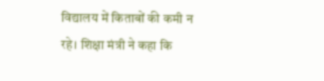विद्यालय में किताबों की कमी न रहे। शिक्षा मंत्री ने कहा कि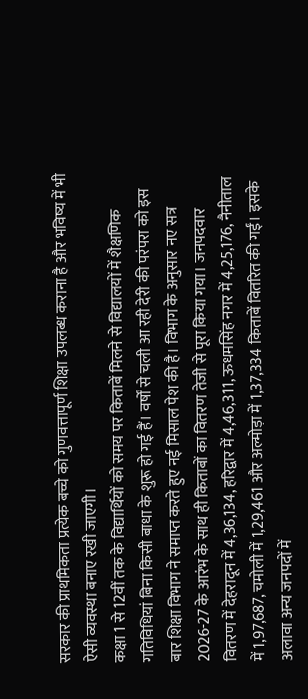सरकार की प्राथमिकता प्रत्येक बच्चे को गुणवत्तापूर्ण शिक्षा उपलब्ध कराना है और भविष्य में भी ऐसी व्यवस्था बनाए रखी जाएगी।
कक्षा 1 से 12वीं तक के विद्यार्थियों को समय पर किताबें मिलने से विद्यालयों में शैक्षणिक गतिविधियां बिना किसी बाधा के शुरू हो गई हैं। वर्षों से चली आ रही देरी की परंपरा को इस बार शिक्षा विभाग ने समाप्त करते हुए नई मिसाल पेश की है। विभाग के अनुसार नए सत्र 2026-27 के आरंभ के साथ ही किताबों का वितरण तेजी से पूरा किया गया। जनपदवार वितरण में देहरादून में 4,36,134, हरिद्वार में 4,46,311, ऊधमसिंह नगर में 4,25,176, नैनीताल में 1,97,687, चमोली में 1,29,461 और अल्मोड़ा में 1,37,334 किताबें वितरित की गईं। इसके अलावा अन्य जनपदों में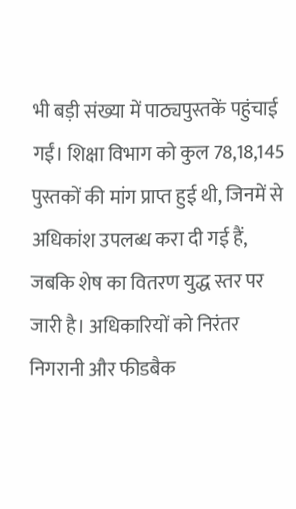भी बड़ी संख्या में पाठ्यपुस्तकें पहुंचाई गईं। शिक्षा विभाग को कुल 78,18,145 पुस्तकों की मांग प्राप्त हुई थी, जिनमें से अधिकांश उपलब्ध करा दी गई हैं, जबकि शेष का वितरण युद्ध स्तर पर जारी है। अधिकारियों को निरंतर निगरानी और फीडबैक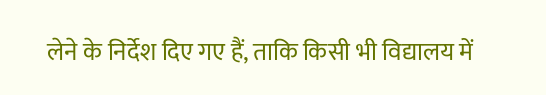लेने के निर्देश दिए गए हैं, ताकि किसी भी विद्यालय में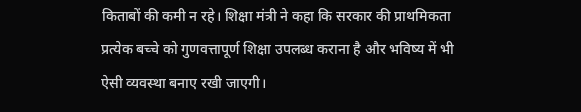किताबों की कमी न रहे। शिक्षा मंत्री ने कहा कि सरकार की प्राथमिकता प्रत्येक बच्चे को गुणवत्तापूर्ण शिक्षा उपलब्ध कराना है और भविष्य में भी ऐसी व्यवस्था बनाए रखी जाएगी।